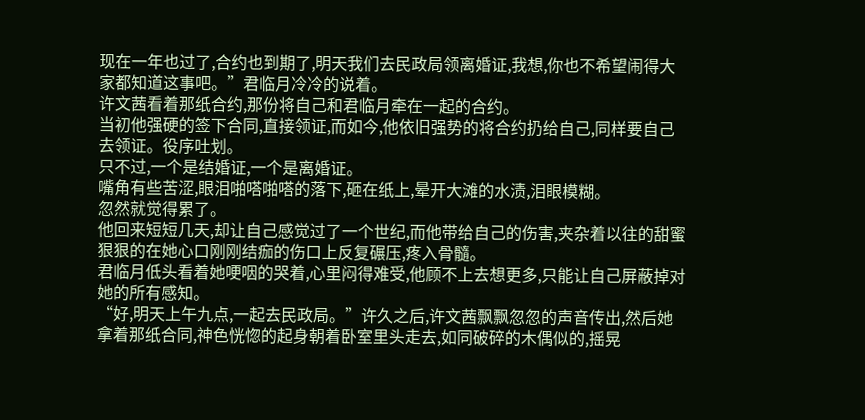现在一年也过了,合约也到期了,明天我们去民政局领离婚证,我想,你也不希望闹得大家都知道这事吧。”君临月冷冷的说着。
许文茜看着那纸合约,那份将自己和君临月牵在一起的合约。
当初他强硬的签下合同,直接领证,而如今,他依旧强势的将合约扔给自己,同样要自己去领证。役序吐划。
只不过,一个是结婚证,一个是离婚证。
嘴角有些苦涩,眼泪啪嗒啪嗒的落下,砸在纸上,晕开大滩的水渍,泪眼模糊。
忽然就觉得累了。
他回来短短几天,却让自己感觉过了一个世纪,而他带给自己的伤害,夹杂着以往的甜蜜狠狠的在她心口刚刚结痂的伤口上反复碾压,疼入骨髓。
君临月低头看着她哽咽的哭着,心里闷得难受,他顾不上去想更多,只能让自己屏蔽掉对她的所有感知。
“好,明天上午九点,一起去民政局。”许久之后,许文茜飘飘忽忽的声音传出,然后她拿着那纸合同,神色恍惚的起身朝着卧室里头走去,如同破碎的木偶似的,摇晃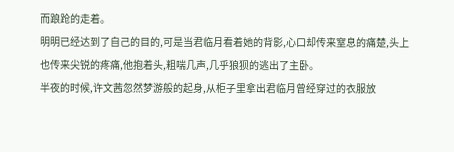而踉跄的走着。
明明已经达到了自己的目的,可是当君临月看着她的背影,心口却传来窒息的痛楚,头上也传来尖锐的疼痛,他抱着头,粗喘几声,几乎狼狈的逃出了主卧。
半夜的时候,许文茜忽然梦游般的起身,从柜子里拿出君临月曾经穿过的衣服放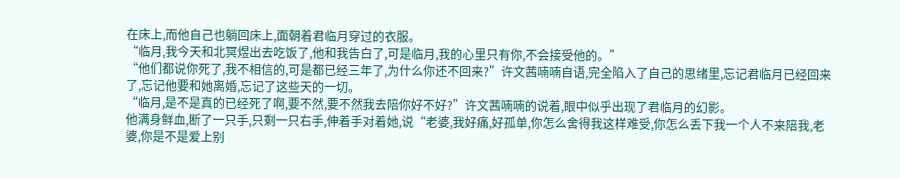在床上,而他自己也躺回床上,面朝着君临月穿过的衣服。
“临月,我今天和北冥煜出去吃饭了,他和我告白了,可是临月,我的心里只有你,不会接受他的。”
“他们都说你死了,我不相信的,可是都已经三年了,为什么你还不回来?”许文茜喃喃自语,完全陷入了自己的思绪里,忘记君临月已经回来了,忘记他要和她离婚,忘记了这些天的一切。
“临月,是不是真的已经死了啊,要不然,要不然我去陪你好不好?”许文茜喃喃的说着,眼中似乎出现了君临月的幻影。
他满身鲜血,断了一只手,只剩一只右手,伸着手对着她,说“老婆,我好痛,好孤单,你怎么舍得我这样难受,你怎么丢下我一个人不来陪我,老婆,你是不是爱上别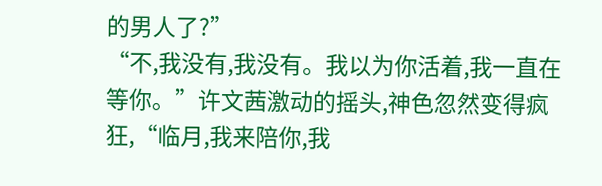的男人了?”
“不,我没有,我没有。我以为你活着,我一直在等你。”许文茜激动的摇头,神色忽然变得疯狂,“临月,我来陪你,我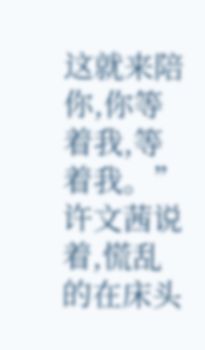这就来陪你,你等着我,等着我。”
许文茜说着,慌乱的在床头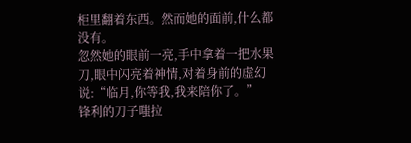柜里翻着东西。然而她的面前,什么都没有。
忽然她的眼前一亮,手中拿着一把水果刀,眼中闪亮着神情,对着身前的虚幻说:“临月,你等我,我来陪你了。”
锋利的刀子嗤拉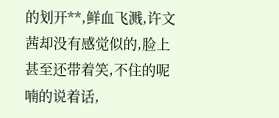的划开**,鲜血飞溅,许文茜却没有感觉似的,脸上甚至还带着笑,不住的呢喃的说着话,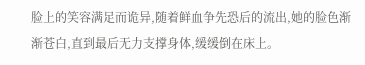脸上的笑容满足而诡异,随着鲜血争先恐后的流出,她的脸色渐渐苍白,直到最后无力支撑身体,缓缓倒在床上。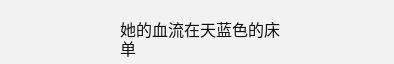她的血流在天蓝色的床单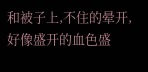和被子上,不住的晕开,好像盛开的血色盛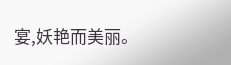宴,妖艳而美丽。